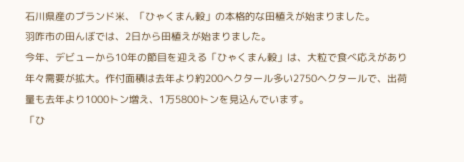石川県産のブランド米、「ひゃくまん穀」の本格的な田植えが始まりました。
羽咋市の田んぼでは、2日から田植えが始まりました。
今年、デビューから10年の節目を迎える「ひゃくまん穀」は、大粒で食べ応えがあり年々需要が拡大。作付面積は去年より約200ヘクタール多い2750ヘクタールで、出荷量も去年より1000トン増え、1万5800トンを見込んでいます。
「ひ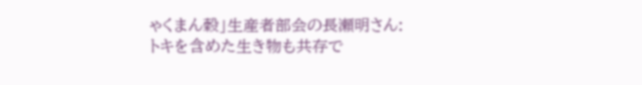ゃくまん穀」生産者部会の長瀬明さん:
トキを含めた生き物も共存で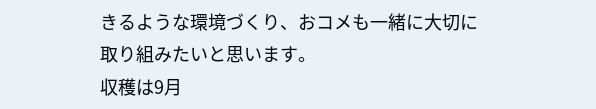きるような環境づくり、おコメも一緒に大切に取り組みたいと思います。
収穫は9月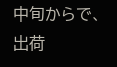中旬からで、出荷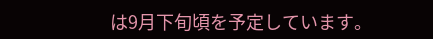は9月下旬頃を予定しています。